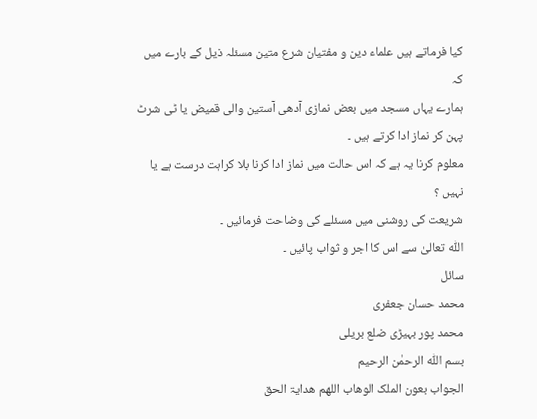کیا فرماتے ہیں علماء دین و مفتیان شرع متین مسئلہ ذیل کے بارے میں کہ
ہمارے یہاں مسجد میں بعض نمازی آدھی آستین والی قمیض یا ٹی شرٹ پہن کر نماز ادا کرتے ہیں ۔
معلوم کرنا یہ ہے کہ اس حالت میں نماز ادا کرنا بلا کراہت درست ہے یا نہیں ؟
شریعت کی روشنی میں مسئلے کی وضاحت فرمائیں ۔
اللّٰہ تعالیٰ سے اس کا اجر و ثواب پائیں ۔
سائل
محمد حسان جعفری
محمد پور بہیڑی ضلع بریلی
بسم اللّٰه الرحمٰن الرحیم
الجواب بعون الملک الوھاب اللھم ھدایۃ الحق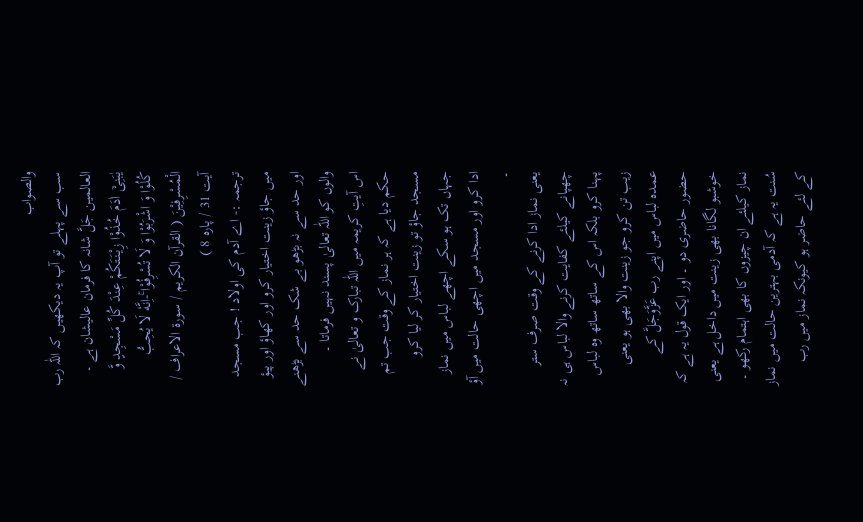والصواب
سب سے پہلے تو آپ یہ دیکھیں کہ اللّٰہ رب العالمین جَلَّ شانہ کا فرمان عالیشان ہے ۔
یٰبَنِیْۤ اٰدَمَ خُذُوْا زِیْنَتَكُمْ عِنْدَ كُلِّ مَسْجِدٍ وَّ كُلُوْا وَ اشْرَبُوْا وَ لَا تُسْرِفُوْا ۚ-اِنَّهٗ لَا یُحِبُّ الْمُسْرِفِیْنَ ( القرآن الکریم / سورۃ الاعراف / آیت 31 / پارہ 8 )
ترجمہ :- اے آدم کی اولاد ! جب مسجد میں جاؤ زینت اختیار کرو اور کھاؤ اور پیؤ اور حد سے نہ بڑھو بے شک حد سے بڑھنے والوں کو اللّٰہ تعالیٰ پسند نہیں فرماتا ۔
اس آیتِ کریمہ میں اللّٰہ تبارک و تعالیٰ نے حکم دیا ہے کہ ہر نماز کے وقت جب تم مسجد جاؤ تو زینت اختیار کر لیا کرو جہاں تک ہو سکے اچھے لباس میں نماز ادا کرو اور مسجد میں اچھی حالت میں آؤ ۔
یعنی نماز ادا کرنے کے وقت صرف ستر چھپانے کیلئے کفایت کرنے والا لباس ہی نہ پہنا کرو بلکہ اس کے ساتھ ساتھ وہ لباس زیب تن کرو جو زینت والا بھی ہو یعنی عمدہ لباس میں اپنے رب عَزَّوَجَلَّ کے حضور حاضری دو ۔ اور ایک قول یہ ہے کہ خوشبو لگانا بھی زینت میں داخل ہے یعنی نماز کیلئے ان چیزوں کا بھی اہتمام رکھو ۔ سُنت یہ ہے کہ آدمی بہترین حالت میں نماز کے لئے حاضر ہو کیونکہ نماز میں رب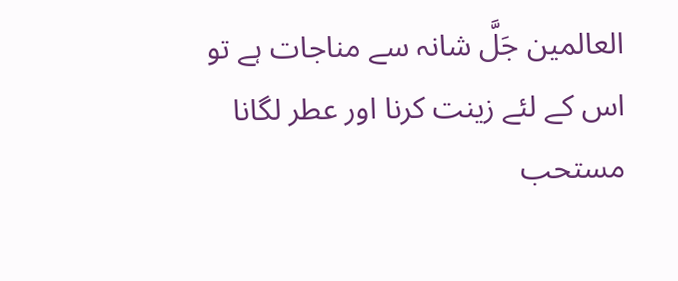العالمین جَلَّ شانہ سے مناجات ہے تو اس کے لئے زینت کرنا اور عطر لگانا مستحب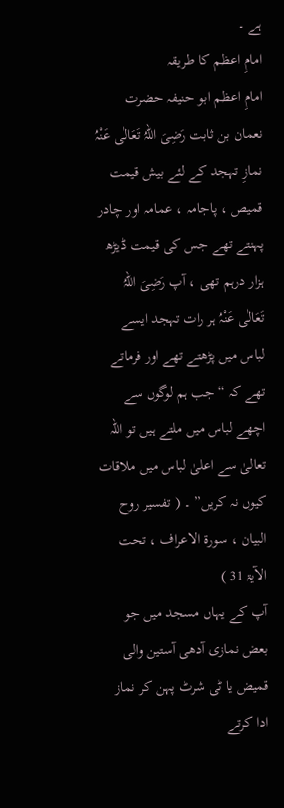ہے ۔
امامِ اعظم کا طریقہ
امامِ اعظم ابو حنیفہ حضرت نعمان بن ثابت رَضِیَ اللہُ تَعَالٰی عَنْہُ نمازِ تہجد کے لئے بیش قیمت قمیص ، پاجامہ ، عمامہ اور چادر پہنتے تھے جس کی قیمت ڈیڑھ ہزار درہم تھی ، آپ رَضِیَ اللہُ تَعَالٰی عَنْہُ ہر رات تہجد ایسے لباس میں پڑھتے تھے اور فرماتے تھے کہ “جب ہم لوگوں سے اچھے لباس میں ملتے ہیں تو اللہ تعالیٰ سے اعلیٰ لباس میں ملاقات کیوں نہ کریں” ۔ ( تفسیر روح البیان ، سورۃ الاعراف ، تحت الآیۃ 31 )
آپ کے یہاں مسجد میں جو بعض نمازی آدھی آستین والی قمیض یا ٹی شرٹ پہن کر نماز ادا کرتے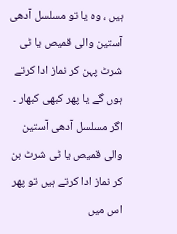ہیں ، وہ یا تو مسلسل آدھی آستین والی قمیص یا ٹی شرٹ پہن کر نماز ادا کرتے ہوں گے یا پھر کبھی کبھار ۔
اگر مسلسل آدھی آستین والی قمیص یا ٹی شرٹ بن کر نماز ادا کرتے ہیں تو پھر اس میں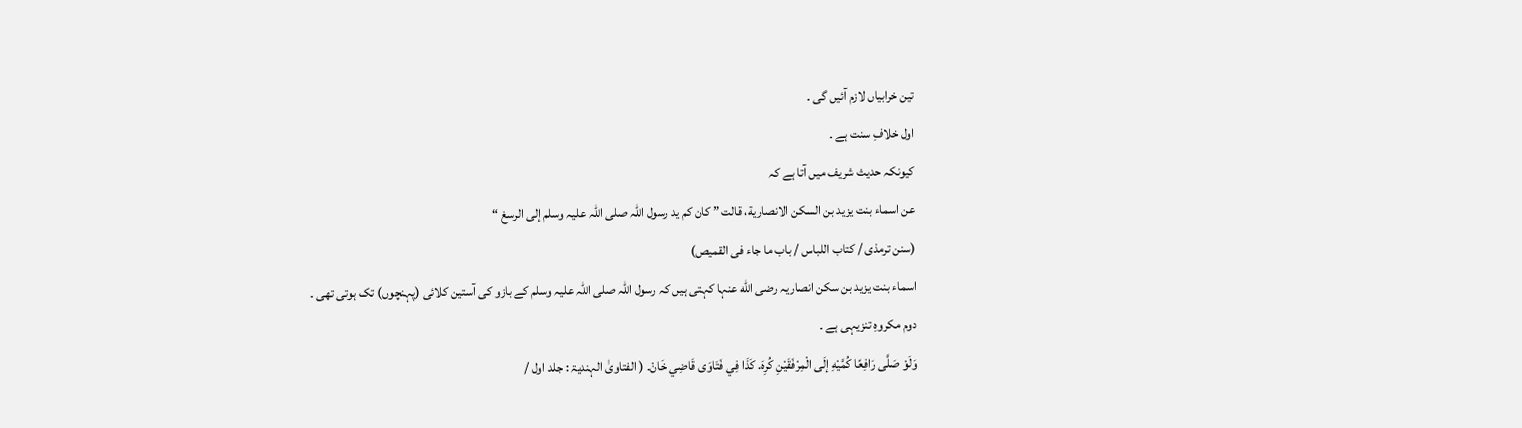تین خرابیاں لازم آئیں گی ۔
اول خلافِ سنت ہے ۔
کیونکہ حدیث شریف میں آتا ہے کہ
عن اسماء بنت يزيد بن السكن الانصارية، قالت ” كان كم يد رسول اللّٰہ صلى اللّٰہ عليہ وسلم إلى الرسغ “
(سنن ترمذی / کتاب اللباس / باب ما جاء فی القمیص)
اسماء بنت یزید بن سکن انصاریہ رضی الله عنہا کہتی ہیں کہ رسول اللّٰہ صلی اللّٰہ علیہ وسلم کے بازو کی آستین کلائی (پہنچوں) تک ہوتی تھی ۔
دوم مکروہِ تنزیہی ہے ۔
وَلَوْ صَلَّى رَافِعًا كُمَّيْهِ إلَى الْمِرْفَقَيْنِ كُرِهَ. كَذَا فِي فَتَاوَى قَاضِي خَانْ۔ ( الفتاویٰ الہندیۃ : جلد اول /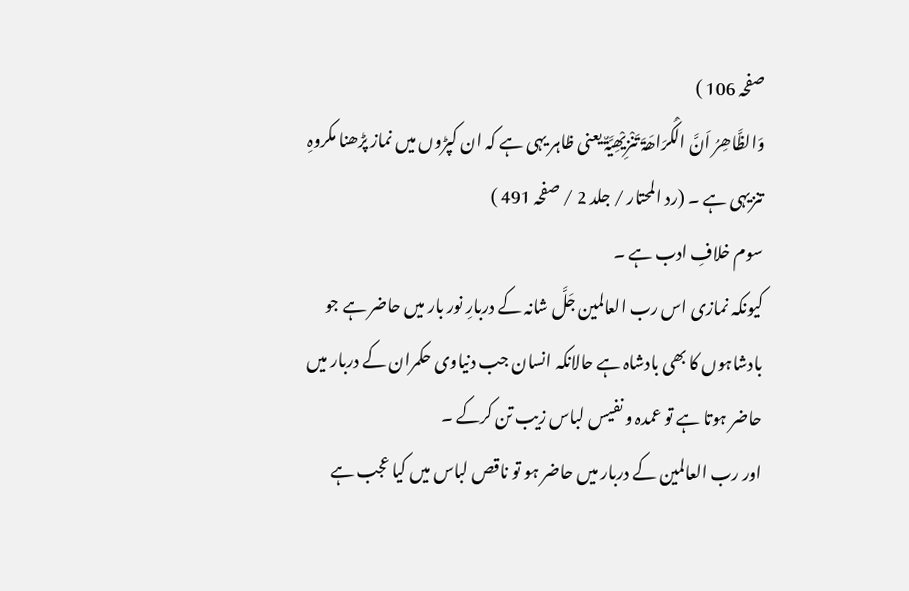صفحہ 106 )
وَالظَّاھِرُ اَنَّ الْکَرَاھَۃَ تَنْزِیْھِیَّۃٌ یعنی ظاہر یہی ہے کہ ان کپڑوں میں نماز پڑھنا مکروہِ تنزیہی ہے ۔ (رد المحتار / جلد 2 / صفحہ 491 )
سوم خلافِ ادب ہے ۔
کیونکہ نمازی اس رب العالمین جَلَّ شانہ کے دربارِ نور بار میں حاضر ہے جو بادشاہوں کا بھی بادشاہ ہے حالانکہ انسان جب دنیاوی حکمران کے دربار میں حاضر ہوتا ہے تو عمدہ و نفیس لباس زیب تن کرکے ۔
اور رب العالمین کے دربار میں حاضر ہو تو ناقص لباس میں کیا عجب ہے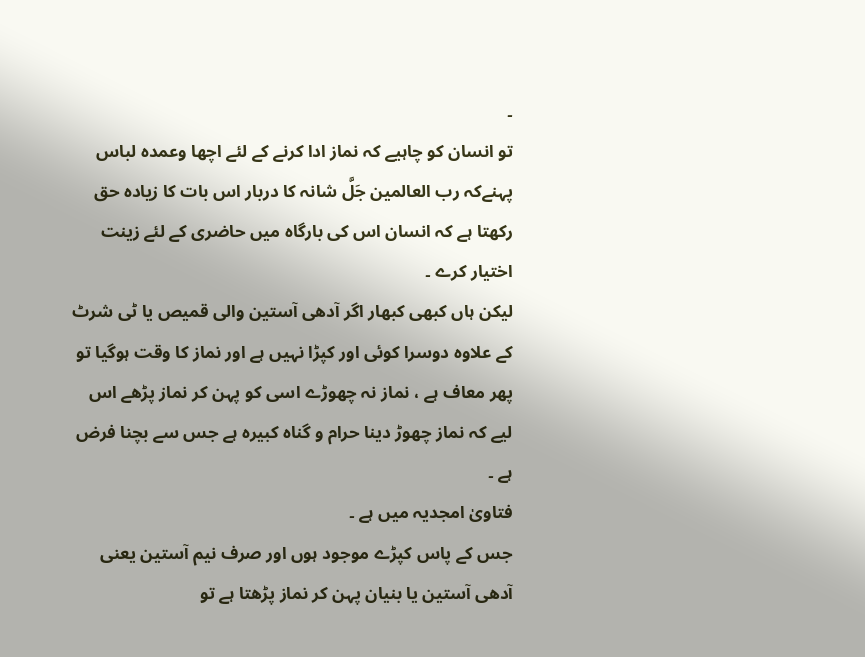۔
تو انسان کو چاہیے کہ نماز ادا کرنے کے لئے اچھا وعمدہ لباس پہنےکہ رب العالمین جَلَّ شانہ کا دربار اس بات کا زیادہ حق رکھتا ہے کہ انسان اس کی بارگاہ میں حاضری کے لئے زینت اختیار کرے ۔
لیکن ہاں کبھی کبھار اگر آدھی آستین والی قمیص یا ٹی شرٹ کے علاوہ دوسرا کوئی اور کپڑا نہیں ہے اور نماز کا وقت ہوگیا تو پھر معاف ہے ، نماز نہ چھوڑے اسی کو پہن کر نماز پڑھے اس لیے کہ نماز چھوڑ دینا حرام و گناہ کبیرہ ہے جس سے بچنا فرض ہے ۔
فتاویٰ امجدیہ میں ہے ۔
جس کے پاس کپڑے موجود ہوں اور صرف نیم آستین یعنی آدھی آستین یا بنیان پہن کر نماز پڑھتا ہے تو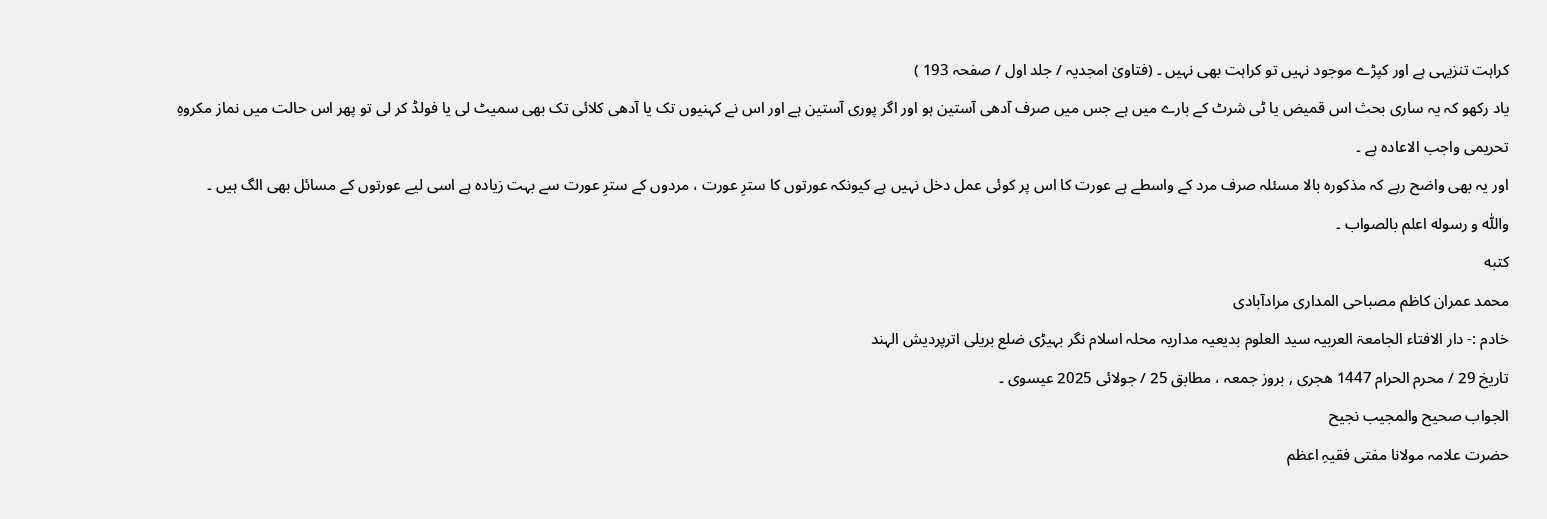کراہت تنزیہی ہے اور کپڑے موجود نہیں تو کراہت بھی نہیں ۔ (فتاویٰ امجدیہ / جلد اول / صفحہ 193 )
یاد رکھو کہ یہ ساری بحث اس قمیض یا ٹی شرٹ کے بارے میں ہے جس میں صرف آدھی آستین ہو اور اگر پوری آستین ہے اور اس نے کہنیوں تک یا آدھی کلائی تک بھی سمیٹ لی یا فولڈ کر لی تو پھر اس حالت میں نماز مکروہِ تحریمی واجب الاعادہ ہے ۔
اور یہ بھی واضح رہے کہ مذکورہ بالا مسئلہ صرف مرد کے واسطے ہے عورت کا اس پر کوئی عمل دخل نہیں ہے کیونکہ عورتوں کا سترِ عورت ، مردوں کے سترِ عورت سے بہت زیادہ ہے اسی لیے عورتوں کے مسائل بھی الگ ہیں ۔
واللّٰه و رسوله اعلم بالصواب ۔
کتبه
محمد عمران کاظم مصباحی المداری مرادآبادی
خادم :- دار الافتاء الجامعۃ العربیہ سید العلوم بدیعیہ مداریہ محلہ اسلام نگر بہیڑی ضلع بریلی اترپردیش الہند
تاریخ 29 / محرم الحرام 1447 ھجری , بروز جمعہ ، مطابق 25 / جولائی 2025 عیسوی ۔
الجواب صحیح والمجیب نجیح
حضرت علامہ مولانا مفتی فقیہِ اعظم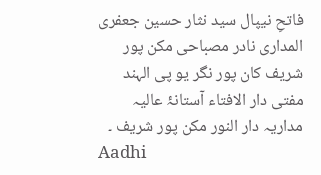فاتحِ نیپال سید نثار حسین جعفری المداری نادر مصباحی مکن پور شریف کان پور نگر یو پی الہند
مفتی دار الافتاء آستانۂ عالیہ مداریہ دار النور مکن پور شریف ۔
Aadhi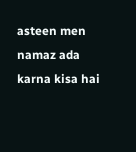asteen men namaz ada karna kisa hai